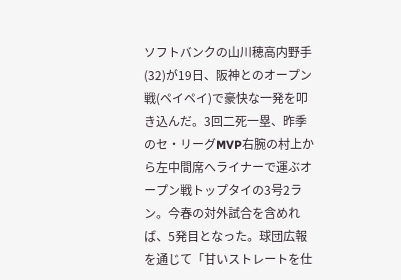ソフトバンクの山川穂高内野手(32)が19日、阪神とのオープン戦(ペイペイ)で豪快な一発を叩き込んだ。3回二死一塁、昨季のセ・リーグMVP右腕の村上から左中間席へライナーで運ぶオープン戦トップタイの3号2ラン。今春の対外試合を含めれば、5発目となった。球団広報を通じて「甘いストレートを仕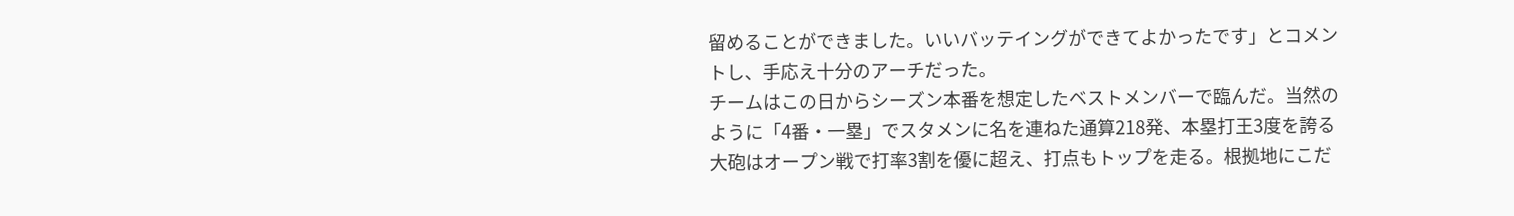留めることができました。いいバッテイングができてよかったです」とコメントし、手応え十分のアーチだった。
チームはこの日からシーズン本番を想定したベストメンバーで臨んだ。当然のように「4番・一塁」でスタメンに名を連ねた通算218発、本塁打王3度を誇る大砲はオープン戦で打率3割を優に超え、打点もトップを走る。根拠地にこだ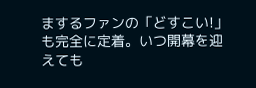まするファンの「どすこい!」も完全に定着。いつ開幕を迎えても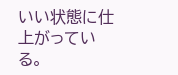いい状態に仕上がっている。